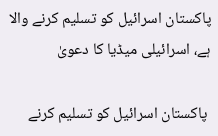پاکستان اسرائیل کو تسلیم کرنے والا ہے، اسرائیلی میڈیا کا دعویٰ

 پاکستان اسرائیل کو تسلیم کرنے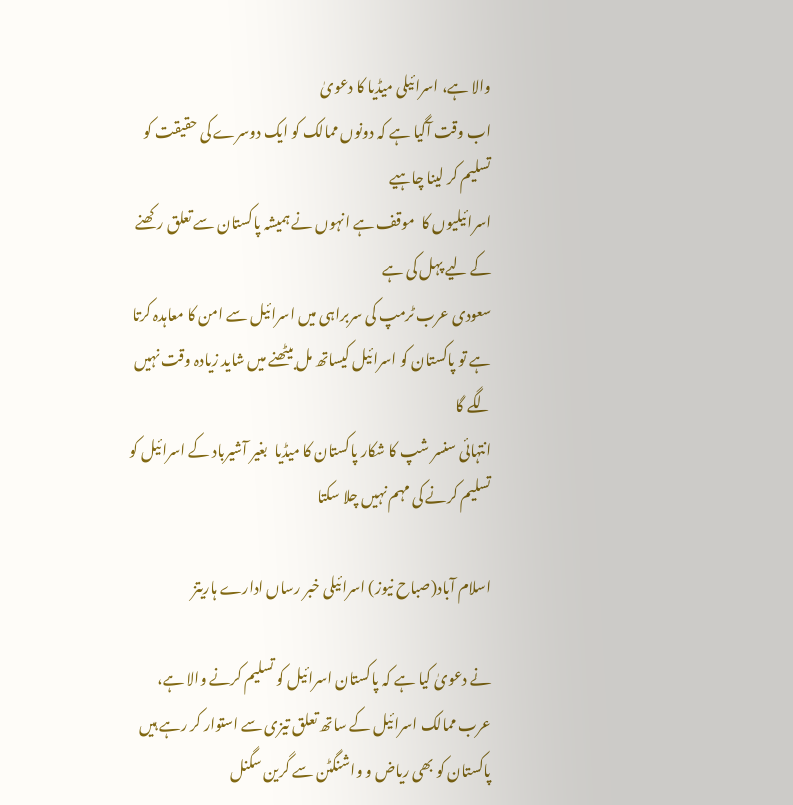والا ہے، اسرائیلی میڈیا کا دعویٰ
اب وقت آگیا ہے کہ دونوں ممالک کو ایک دوسرے کی حقیقت کو تسلیم کر لینا چاہیے
اسرائیلیوں کا  موقف ہے انہوں نے ہمیشہ پاکستان سے تعلق رکھنے کے لیے پہل کی ہے
سعودی عرب ٹرمپ کی سربراہی میں اسرائیل سے امن کا معاہدہ کرتا ہے تو پاکستان کو اسرائیل کیساتھ مل بیٹھنے میں شاید زیادہ وقت نہیں لگے گا
انتہائی سنسر شپ کا شکار پاکستان کا میڈیا  بغیر آشیرباد کے اسرائیل کو تسلیم کرنے کی مہم نہیں چلا سکتا

اسلام آباد(صباح نیوز) اسرائیلی خبر رساں ادارے ہاریتز

نے دعویٰ کیا ہے کہ پاکستان اسرائیل کو تسلیم کرنے والا ہے، عرب ممالک اسرائیل کے ساتھ تعلق تیزی سے استوار کر رہے ہیں پاکستان کو بھی ریاض و واشنگٹن سے گرین سگنل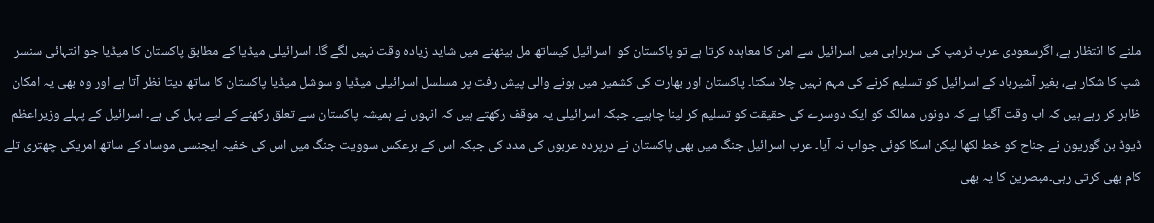ملنے کا انتظار ہے، اگرسعودی عرب ٹرمپ کی سربراہی میں اسرائیل سے امن کا معاہدہ کرتا ہے تو پاکستان کو  اسرائیل کیساتھ مل بیٹھنے میں شاید زیادہ وقت نہیں لگے گا۔ اسرائیلی میڈیا کے مطابق پاکستان کا میڈیا جو انتہائی سنسر شپ کا شکار ہے، بغیر آشیرباد کے اسرائیل کو تسلیم کرنے کی مہم نہیں چلا سکتا۔ پاکستان اور بھارت کی کشمیر میں ہونے والی پیش رفت پر مسلسل اسرائیلی میڈیا و سوشل میڈیا پاکستان کا ساتھ دیتا نظر آتا ہے اور وہ بھی یہ امکان ظاہر کر رہے ہیں کہ اب وقت آگیا ہے کہ دونوں ممالک کو ایک دوسرے کی حقیقت کو تسلیم کر لینا چاہیے۔ جبکہ اسرائیلی یہ موقف رکھتے ہیں کہ انہوں نے ہمیشہ پاکستان سے تعلق رکھنے کے لیے پہل کی ہے۔ اسرائیل کے پہلے وزیراعظم ڈیوڈ بن گوریون نے جناح کو خط لکھا لیکن اسکا کوئی جواب نہ آیا۔ عرب اسرائیل جنگ میں بھی پاکستان نے درپردہ عربوں کی مدد کی جبکہ اس کے برعکس سوویت جنگ میں اس کی خفیہ ایجنسی موساد کے ساتھ امریکی چھتری تلے کام بھی کرتی رہی۔مبصرین کا یہ بھی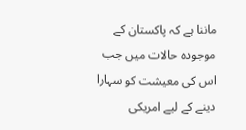ماننا ہے کہ پاکستان کے موجودہ حالات میں جب اس کی معیشت کو سہارا دینے کے لیے امریکی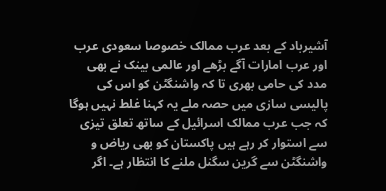آشیرباد کے بعد عرب ممالک خصوصا سعودی عرب اور عرب امارات آگے بڑھے اور عالمی بینک نے بھی مدد کی حامی بھری تا کہ واشنگٹن کو اس کی پالیسی سازی میں حصہ ملے یہ کہنا غلط نہیں ہوگا کہ جب عرب ممالک اسرائیل کے ساتھ تعلق تیزی سے استوار کر رہے ہیں پاکستان کو بھی ریاض و واشنگٹن سے گرین سگنل ملنے کا انتظار ہے۔ اگر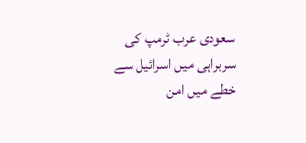سعودی عرب ٹرمپ کی سربراہی میں اسرائیل سے خطے میں امن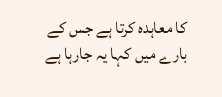کا معاہدہ کرتا ہے جس کے بارے میں کہا یہ جارہا ہے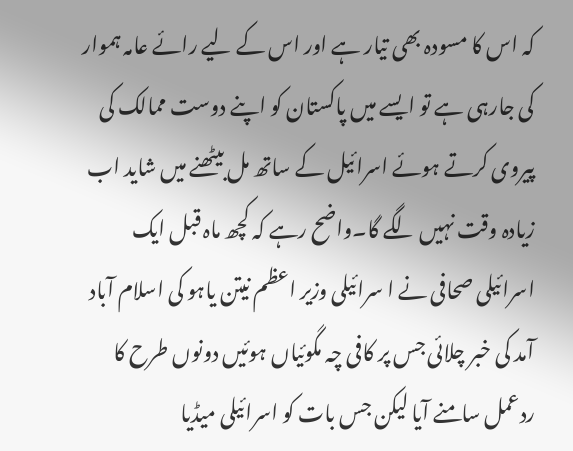کہ اس کا مسودہ بھی تیار ہے اور اس کے لیے رائے عامہ ہموار کی جارہی ہے تو ایسے میں پاکستان کو اپنے دوست ممالک کی پیروی کرتے ہوئے اسرائیل کے ساتھ مل بیٹھنے میں شاید اب زیادہ وقت نہیں لگے گا۔واضح رہے کہ کچھ ماہ قبل ایک اسرائیلی صحافی نے ا سرائیلی وزیر اعظم نیتن یاہو کی اسلام آباد آمد کی خبر چلائی جس پر کافی چہ مگوئیاں ہوئیں دونوں طرح کا ردعمل سامنے آیا لیکن جس بات کو اسرائیلی میڈیا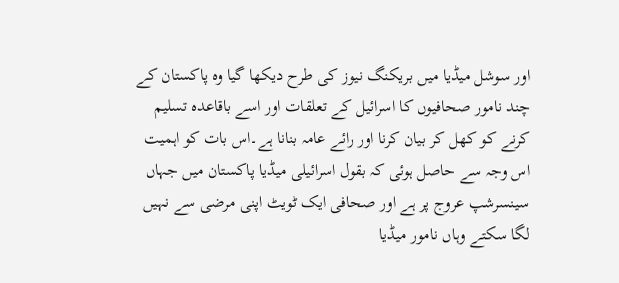اور سوشل میڈیا میں بریکنگ نیوز کی طرح دیکھا گیا وہ پاکستان کے چند نامور صحافیوں کا اسرائیل کے تعلقات اور اسے باقاعدہ تسلیم کرنے کو کھل کر بیان کرنا اور رائے عامہ بنانا ہے۔اس بات کو اہمیت اس وجہ سے حاصل ہوئی کہ بقول اسرائیلی میڈیا پاکستان میں جہاں سینسرشپ عروج پر ہے اور صحافی ایک ٹویٹ اپنی مرضی سے نہیں لگا سکتے وہاں نامور میڈیا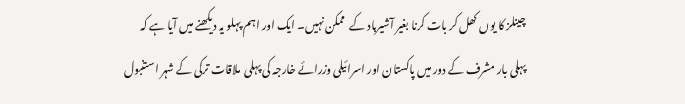چینلز کا یوں کھل کر بات کرنا بغیر آشیرباد کے  ممکن نہیں۔ ایک اور اہم پہلو یہ دیکھنے میں آیا ہے کہ پہلی بار مشرف کے دور میں پاکستان اور اسرائیلی وزرائے خارجہ کی پہلی  ملاقات ترکی کے شہر استنبول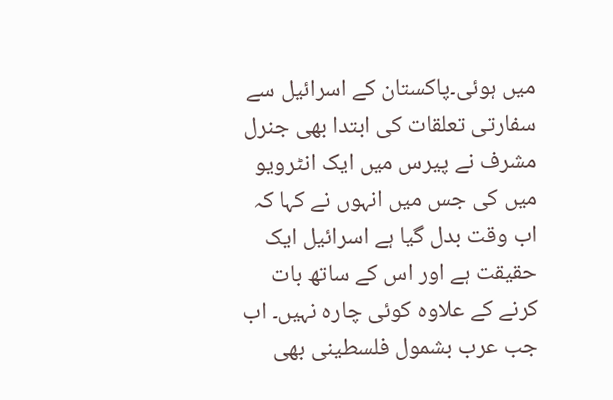میں ہوئی۔پاکستان کے اسرائیل سے سفارتی تعلقات کی ابتدا بھی جنرل مشرف نے پیرس میں ایک انٹرویو میں کی جس میں انہوں نے کہا کہ اب وقت بدل گیا ہے اسرائیل ایک حقیقت ہے اور اس کے ساتھ بات کرنے کے علاوہ کوئی چارہ نہیں۔ اب جب عرب بشمول فلسطینی بھی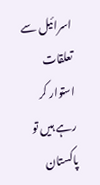اسرائیل سے تعلقات استوار کر رہے ہیں تو پاکستان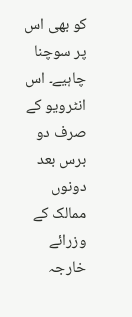کو بھی اس پر سوچنا چاہیے۔ اس انٹرویو کے صرف دو برس بعد دونوں ممالک کے وزرائے خارجہ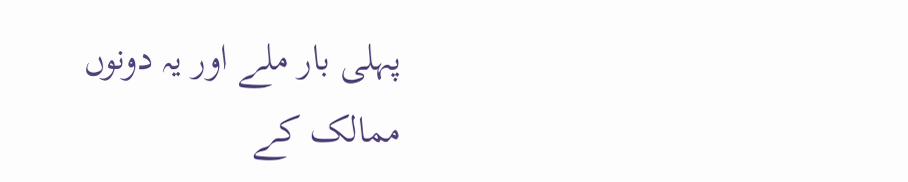پہلی بار ملے اور یہ دونوں ممالک کے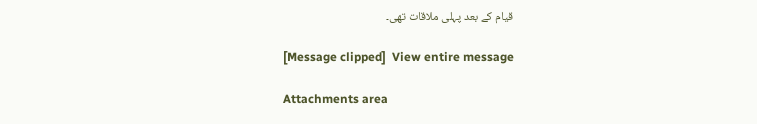قیام کے بعد پہلی ملاقات تھی۔

[Message clipped]  View entire message

Attachments area